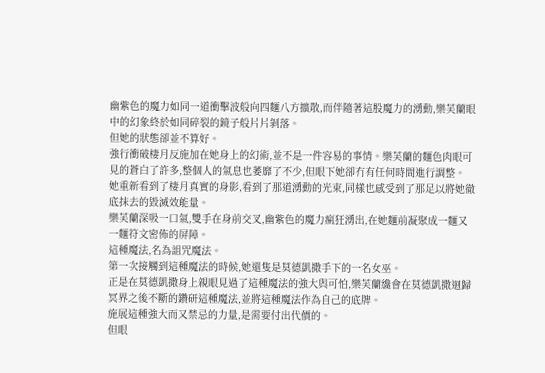幽紫色的魔力如同一道衝擊波般向四麵八方擴散,而伴隨著這股魔力的湧動,樂芙蘭眼中的幻象終於如同碎裂的鏡子般片片剝落。
但她的狀態卻並不算好。
強行衝破棲月反施加在她身上的幻術,並不是一件容易的事情。樂芙蘭的麵色肉眼可見的蒼白了許多,整個人的氣息也萎靡了不少,但眼下她卻冇有任何時間進行調整。
她重新看到了棲月真實的身影,看到了那道湧動的光束,同樣也感受到了那足以將她徹底抹去的毀滅效能量。
樂芙蘭深吸一口氣,雙手在身前交叉,幽紫色的魔力瘋狂湧出,在她麵前凝聚成一麵又一麵符文密佈的屏障。
這種魔法,名為詛咒魔法。
第一次接觸到這種魔法的時候,她還隻是莫德凱撒手下的一名女巫。
正是在莫德凱撒身上親眼見過了這種魔法的強大與可怕,樂芙蘭纔會在莫德凱撒迴歸冥界之後不斷的鑽研這種魔法,並將這種魔法作為自己的底牌。
施展這種強大而又禁忌的力量,是需要付出代價的。
但眼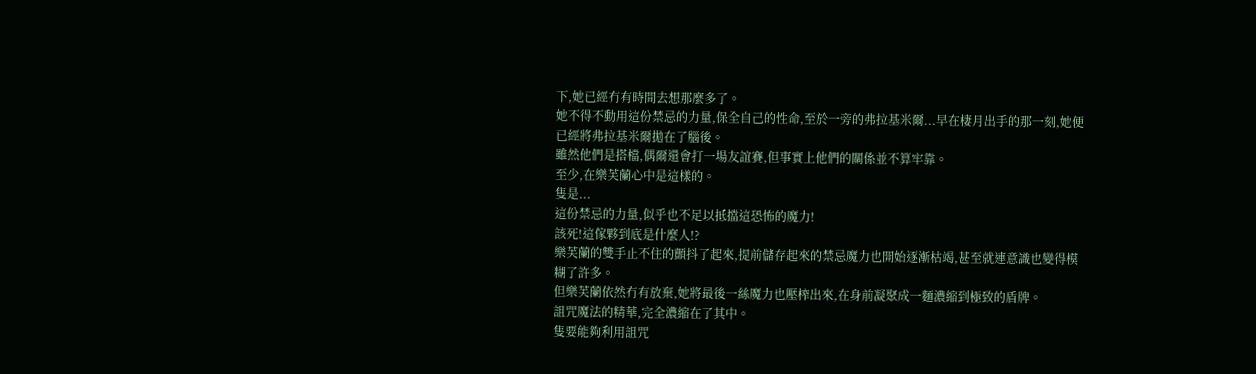下,她已經冇有時間去想那麼多了。
她不得不動用這份禁忌的力量,保全自己的性命,至於一旁的弗拉基米爾...早在棲月出手的那一刻,她便已經將弗拉基米爾拋在了腦後。
雖然他們是搭檔,偶爾還會打一場友誼賽,但事實上他們的關係並不算牢靠。
至少,在樂芙蘭心中是這樣的。
隻是...
這份禁忌的力量,似乎也不足以抵擋這恐怖的魔力!
該死!這傢夥到底是什麼人!?
樂芙蘭的雙手止不住的顫抖了起來,提前儲存起來的禁忌魔力也開始逐漸枯竭,甚至就連意識也變得模糊了許多。
但樂芙蘭依然冇有放棄,她將最後一絲魔力也壓榨出來,在身前凝聚成一麵濃縮到極致的盾牌。
詛咒魔法的精華,完全濃縮在了其中。
隻要能夠利用詛咒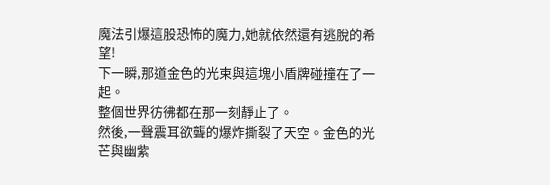魔法引爆這股恐怖的魔力,她就依然還有逃脫的希望!
下一瞬,那道金色的光束與這塊小盾牌碰撞在了一起。
整個世界彷彿都在那一刻靜止了。
然後,一聲震耳欲聾的爆炸撕裂了天空。金色的光芒與幽紫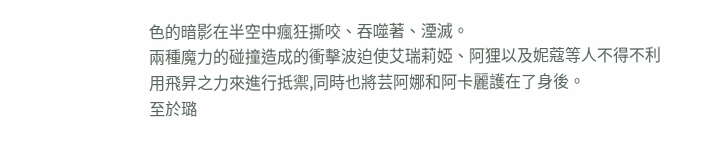色的暗影在半空中瘋狂撕咬、吞噬著、湮滅。
兩種魔力的碰撞造成的衝擊波迫使艾瑞莉婭、阿狸以及妮蔻等人不得不利用飛昇之力來進行抵禦,同時也將芸阿娜和阿卡麗護在了身後。
至於璐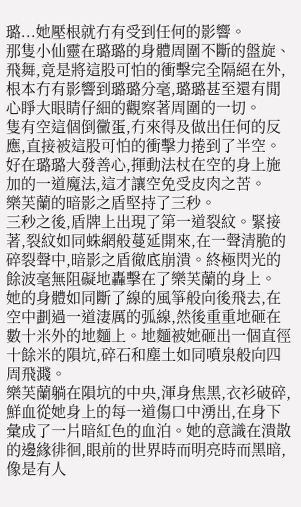璐...她壓根就冇有受到任何的影響。
那隻小仙靈在璐璐的身體周圍不斷的盤旋、飛舞,竟是將這股可怕的衝擊完全隔絕在外,根本冇有影響到璐璐分毫,璐璐甚至還有閒心睜大眼睛仔細的觀察著周圍的一切。
隻有空這個倒黴蛋,冇來得及做出任何的反應,直接被這股可怕的衝擊力捲到了半空。
好在璐璐大發善心,揮動法杖在空的身上施加的一道魔法,這才讓空免受皮肉之苦。
樂芙蘭的暗影之盾堅持了三秒。
三秒之後,盾牌上出現了第一道裂紋。緊接著,裂紋如同蛛網般蔓延開來,在一聲清脆的碎裂聲中,暗影之盾徹底崩潰。終極閃光的餘波毫無阻礙地轟擊在了樂芙蘭的身上。
她的身體如同斷了線的風箏般向後飛去,在空中劃過一道淒厲的弧線,然後重重地砸在數十米外的地麵上。地麵被她砸出一個直徑十餘米的隕坑,碎石和塵土如同噴泉般向四周飛濺。
樂芙蘭躺在隕坑的中央,渾身焦黑,衣衫破碎,鮮血從她身上的每一道傷口中湧出,在身下彙成了一片暗紅色的血泊。她的意識在潰散的邊緣徘徊,眼前的世界時而明亮時而黑暗,像是有人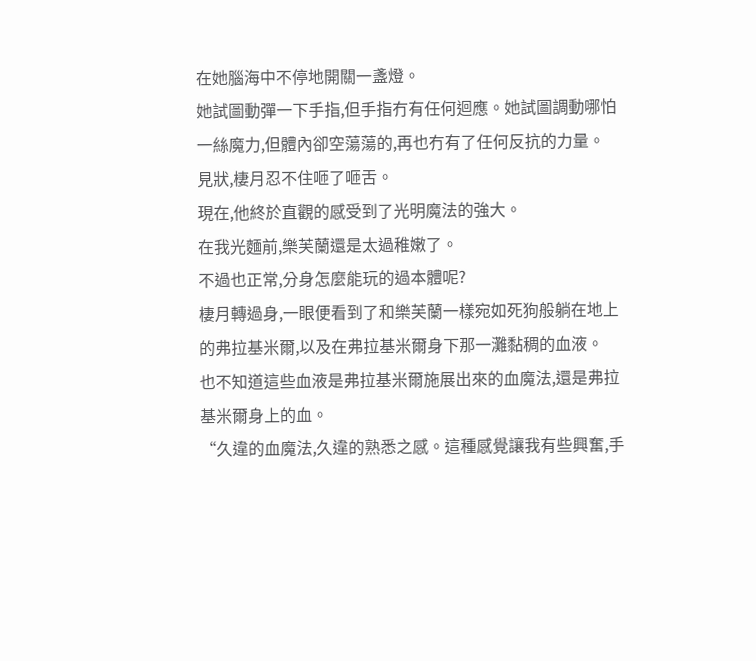在她腦海中不停地開關一盞燈。
她試圖動彈一下手指,但手指冇有任何迴應。她試圖調動哪怕一絲魔力,但體內卻空蕩蕩的,再也冇有了任何反抗的力量。
見狀,棲月忍不住咂了咂舌。
現在,他終於直觀的感受到了光明魔法的強大。
在我光麵前,樂芙蘭還是太過稚嫩了。
不過也正常,分身怎麼能玩的過本體呢?
棲月轉過身,一眼便看到了和樂芙蘭一樣宛如死狗般躺在地上的弗拉基米爾,以及在弗拉基米爾身下那一灘黏稠的血液。
也不知道這些血液是弗拉基米爾施展出來的血魔法,還是弗拉基米爾身上的血。
“久違的血魔法,久違的熟悉之感。這種感覺讓我有些興奮,手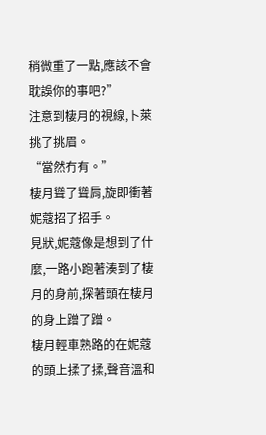稍微重了一點,應該不會耽誤你的事吧?”
注意到棲月的視線,卜萊挑了挑眉。
“當然冇有。”
棲月聳了聳肩,旋即衝著妮蔻招了招手。
見狀,妮蔻像是想到了什麼,一路小跑著湊到了棲月的身前,探著頭在棲月的身上蹭了蹭。
棲月輕車熟路的在妮蔻的頭上揉了揉,聲音溫和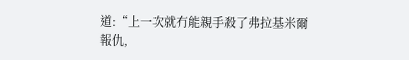道:“上一次就冇能親手殺了弗拉基米爾報仇,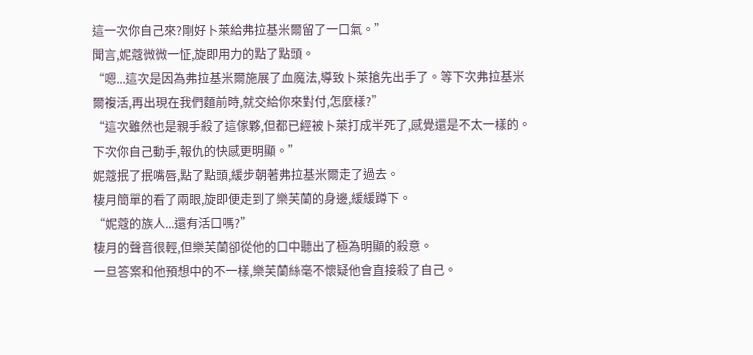這一次你自己來?剛好卜萊給弗拉基米爾留了一口氣。”
聞言,妮蔻微微一怔,旋即用力的點了點頭。
“嗯...這次是因為弗拉基米爾施展了血魔法,導致卜萊搶先出手了。等下次弗拉基米爾複活,再出現在我們麵前時,就交給你來對付,怎麼樣?”
“這次雖然也是親手殺了這傢夥,但都已經被卜萊打成半死了,感覺還是不太一樣的。下次你自己動手,報仇的快感更明顯。”
妮蔻抿了抿嘴唇,點了點頭,緩步朝著弗拉基米爾走了過去。
棲月簡單的看了兩眼,旋即便走到了樂芙蘭的身邊,緩緩蹲下。
“妮蔻的族人...還有活口嗎?”
棲月的聲音很輕,但樂芙蘭卻從他的口中聽出了極為明顯的殺意。
一旦答案和他預想中的不一樣,樂芙蘭絲毫不懷疑他會直接殺了自己。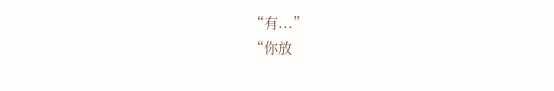“有...”
“你放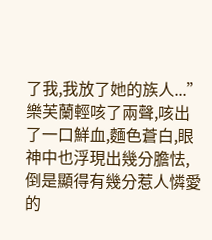了我,我放了她的族人...”
樂芙蘭輕咳了兩聲,咳出了一口鮮血,麵色蒼白,眼神中也浮現出幾分膽怯,倒是顯得有幾分惹人憐愛的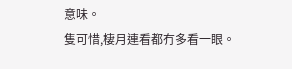意味。
隻可惜,棲月連看都冇多看一眼。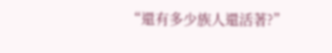“還有多少族人還活著?”